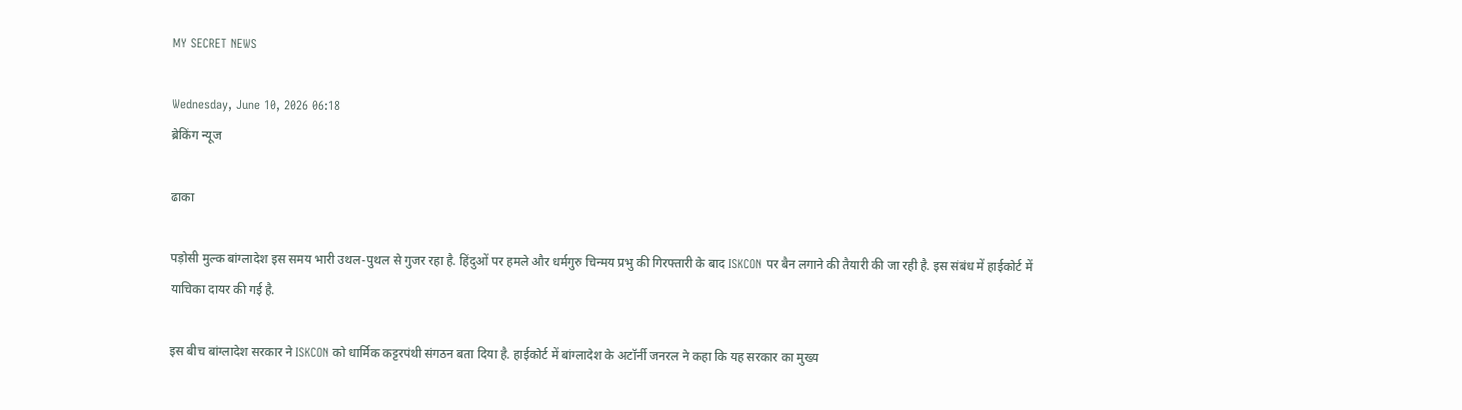MY SECRET NEWS

Wednesday, June 10, 2026 06:18
ब्रेकिंग न्यूज

ढाका

पड़ोसी मुल्क बांग्लादेश इस समय भारी उथल-पुथल से गुजर रहा है. हिंदुओं पर हमले और धर्मगुरु चिन्मय प्रभु की गिरफ्तारी के बाद ISKCON पर बैन लगाने की तैयारी की जा रही है. इस संबंध में हाईकोर्ट में याचिका दायर की गई है.

इस बीच बांग्लादेश सरकार ने ISKCON को धार्मिक कट्टरपंथी संगठन बता दिया है. हाईकोर्ट में बांग्लादेश के अटॉर्नी जनरल ने कहा कि यह सरकार का मुख्य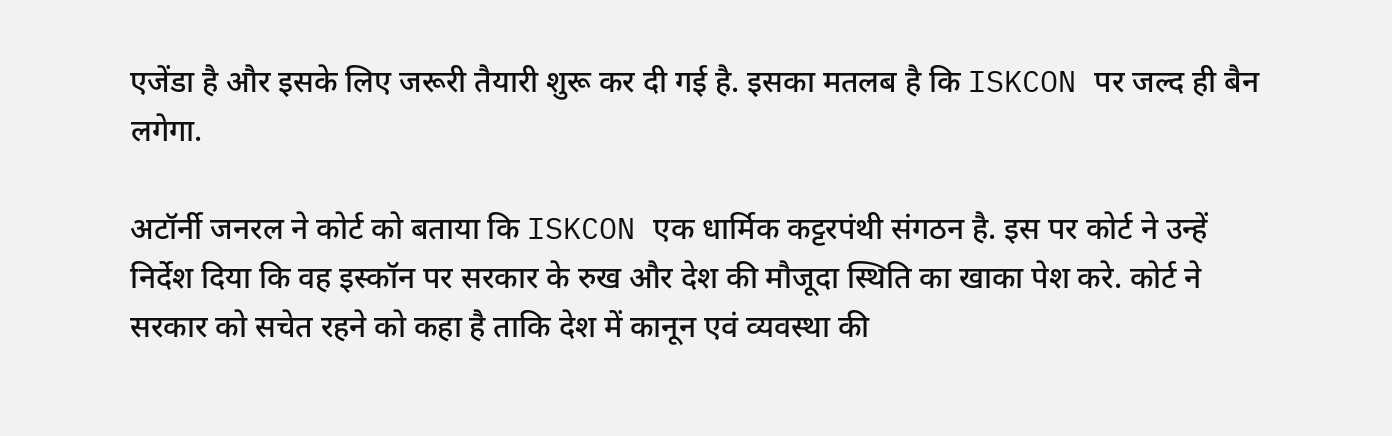एजेंडा है और इसके लिए जरूरी तैयारी शुरू कर दी गई है. इसका मतलब है कि ISKCON पर जल्द ही बैन लगेगा.

अटॉर्नी जनरल ने कोर्ट को बताया कि ISKCON एक धार्मिक कट्टरपंथी संगठन है. इस पर कोर्ट ने उन्हें निर्देश दिया कि वह इस्कॉन पर सरकार के रुख और देश की मौजूदा स्थिति का खाका पेश करे. कोर्ट ने सरकार को सचेत रहने को कहा है ताकि देश में कानून एवं व्यवस्था की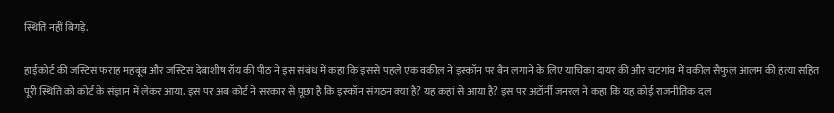स्थिति नहीं बिगड़े.

हाईकोर्ट की जस्टिस फराह महबूब और जस्टिस देबाशीष रॉय की पीठ ने इस संबंध में कहा कि इससे पहले एक वकील ने इस्कॉन पर बैन लगाने के लिए याचिका दायर की और चटगांव में वकील सैफुल आलम की हत्या सहित पूरी स्थिति को कोर्ट के संज्ञान में लेकर आया. इस पर अब कोर्ट ने सरकार से पूछा है कि इस्कॉन संगठन क्या है? यह कहां से आया है? इस पर अटॉर्नी जनरल ने कहा कि यह कोई राजनीतिक दल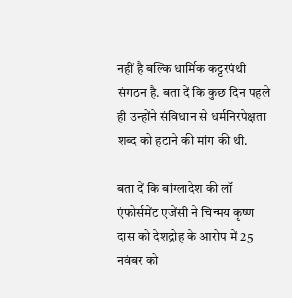नहीं है बल्कि धार्मिक कट्टरपंथी संगठन है. बता दें कि कुछ दिन पहले ही उन्होंने संविधान से धर्मनिरपेक्षता शब्द को हटाने की मांग की थी.

बता दें कि बांग्लादेश की लॉ एंफोर्समेंट एजेंसी ने चिन्मय कृष्ण दास को देशद्रोह के आरोप में 25 नवंबर को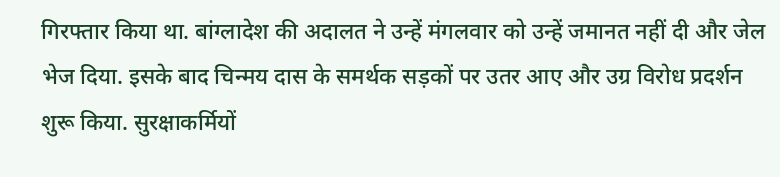गिरफ्तार किया था. बांग्लादेश की अदालत ने उन्हें मंगलवार को उन्हें जमानत नहीं दी और जेल भेज दिया. इसके बाद चिन्मय दास के समर्थक सड़कों पर उतर आए और उग्र विरोध प्रदर्शन शुरू किया. सुरक्षाकर्मियों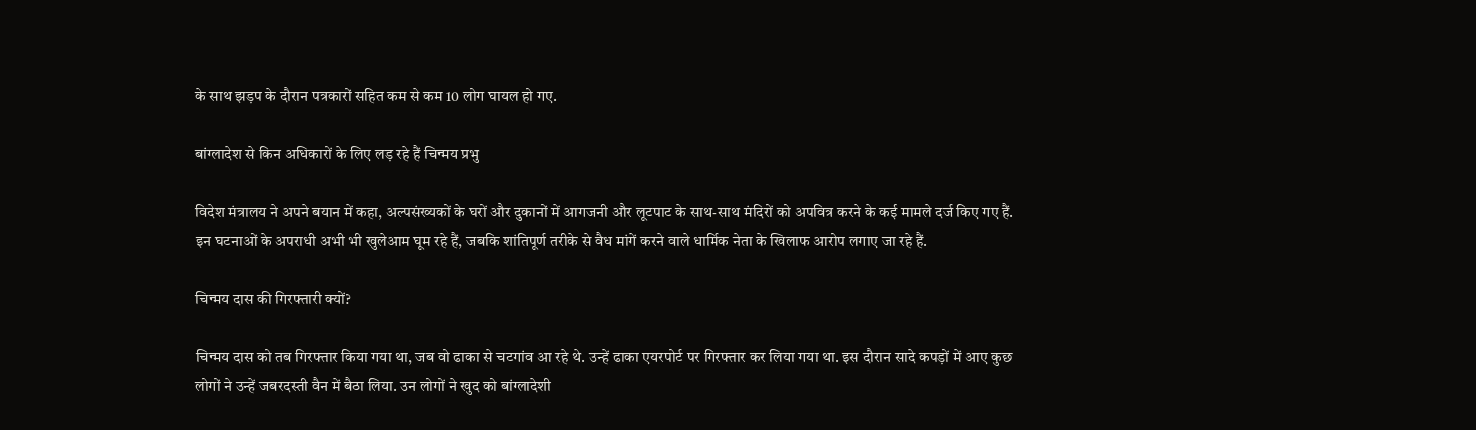के साथ झड़प के दौरान पत्रकारों सहित कम से कम 10 लोग घायल हो गए.

बांग्लादेश से किन अधिकारों के लिए लड़ रहे हैं चिन्मय प्रभु

विदेश मंत्रालय ने अपने बयान में कहा, अल्पसंख्यकों के घरों और दुकानों में आगजनी और लूटपाट के साथ-साथ मंदिरों को अपवित्र करने के कई मामले दर्ज किए गए हैं. इन घटनाओं के अपराधी अभी भी खुलेआम घूम रहे हैं, जबकि शांतिपूर्ण तरीके से वैध मांगें करने वाले धार्मिक नेता के खिलाफ आरोप लगाए जा रहे हैं.

चिन्मय दास की गिरफ्तारी क्यों?

चिन्मय दास को तब गिरफ्तार किया गया था, जब वो ढाका से चटगांव आ रहे थे. उन्हें ढाका एयरपोर्ट पर गिरफ्तार कर लिया गया था. इस दौरान सादे कपड़ों में आए कुछ लोगों ने उन्हें जबरदस्ती वैन में बैठा लिया. उन लोगों ने खुद को बांग्लादेशी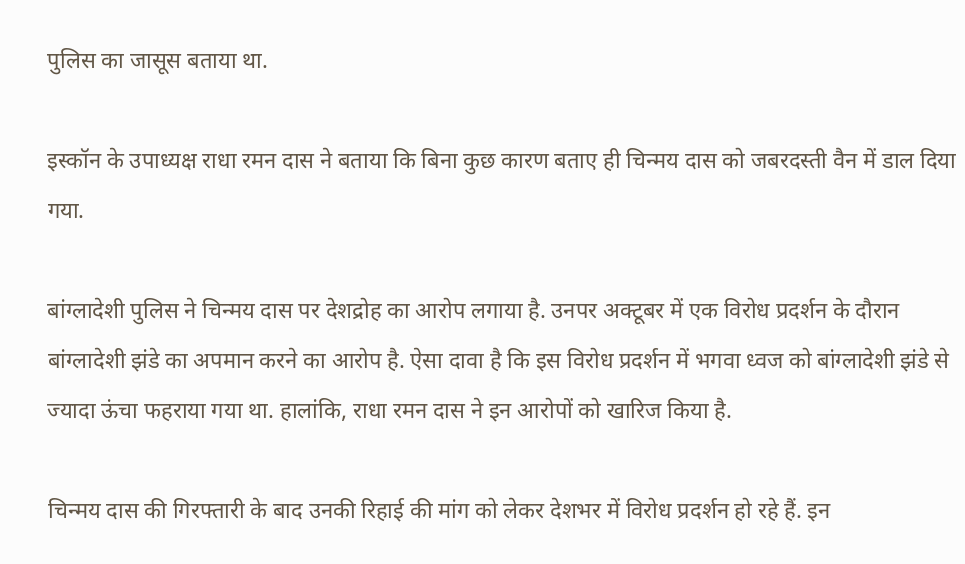पुलिस का जासूस बताया था.

इस्कॉन के उपाध्यक्ष राधा रमन दास ने बताया कि बिना कुछ कारण बताए ही चिन्मय दास को जबरदस्ती वैन में डाल दिया गया.

बांग्लादेशी पुलिस ने चिन्मय दास पर देशद्रोह का आरोप लगाया है. उनपर अक्टूबर में एक विरोध प्रदर्शन के दौरान बांग्लादेशी झंडे का अपमान करने का आरोप है. ऐसा दावा है कि इस विरोध प्रदर्शन में भगवा ध्वज को बांग्लादेशी झंडे से ज्यादा ऊंचा फहराया गया था. हालांकि, राधा रमन दास ने इन आरोपों को खारिज किया है.

चिन्मय दास की गिरफ्तारी के बाद उनकी रिहाई की मांग को लेकर देशभर में विरोध प्रदर्शन हो रहे हैं. इन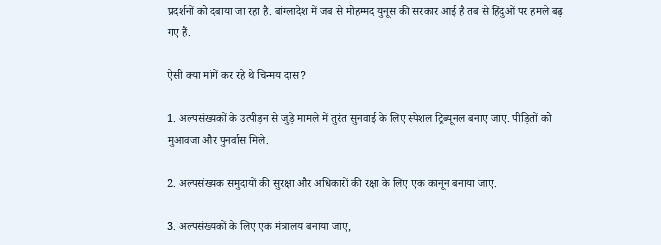प्रदर्शनों को दबाया जा रहा है. बांग्लादेश में जब से मोहम्मद युनूस की सरकार आई है तब से हिंदुओं पर हमले बढ़ गए हैं.

ऐसी क्या मांगें कर रहे थे चिन्मय दास?

1. अल्पसंख्यकों के उत्पीड़न से जुड़े मामले में तुरंत सुनवाई के लिए स्पेशल ट्रिब्यूनल बनाए जाए. पीड़ितों को मुआवजा और पुनर्वास मिले.

2. अल्पसंख्यक समुदायों की सुरक्षा और अधिकारों की रक्षा के लिए एक कानून बनाया जाए.

3. अल्पसंख्यकों के लिए एक मंत्रालय बनाया जाए,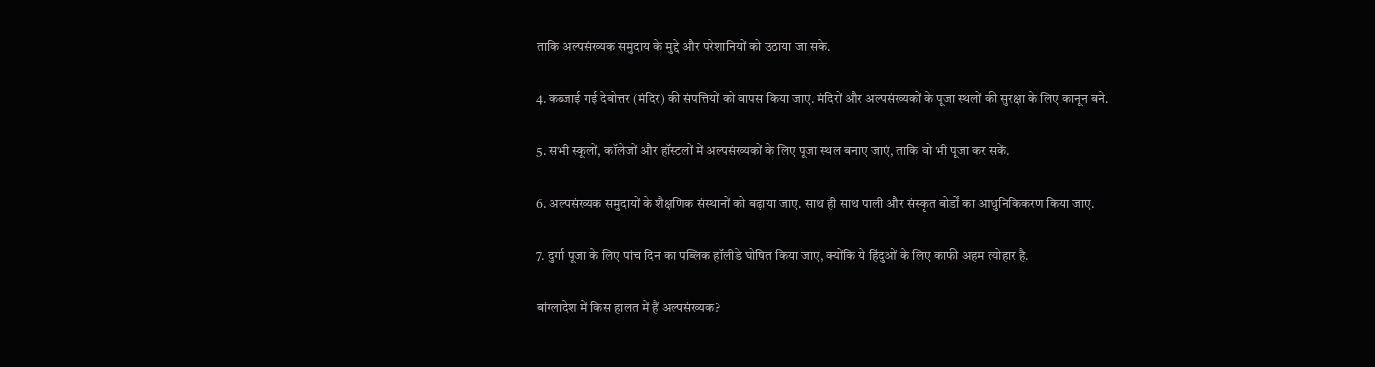ताकि अल्पसंख्यक समुदाय के मुद्दे और परेशानियों को उठाया जा सके.

4. कब्जाई गई देबोत्तर (मंदिर) की संपत्तियों को वापस किया जाए. मंदिरों और अल्पसंख्यकों के पूजा स्थलों की सुरक्षा के लिए कानून बने.

5. सभी स्कूलों, कॉलेजों और हॉस्टलों में अल्पसंख्यकों के लिए पूजा स्थल बनाए जाएं, ताकि वो भी पूजा कर सकें.

6. अल्पसंख्यक समुदायों के शैक्षणिक संस्थानों को बढ़ाया जाए. साथ ही साथ पाली और संस्कृत बोर्डों का आधुनिकिकरण किया जाए.

7. दुर्गा पूजा के लिए पांच दिन का पब्लिक हॉलीडे घोषित किया जाए, क्योंकि ये हिंदुओं के लिए काफी अहम त्योहार है.

बांग्लादेश में किस हालत में हैं अल्पसंख्यक?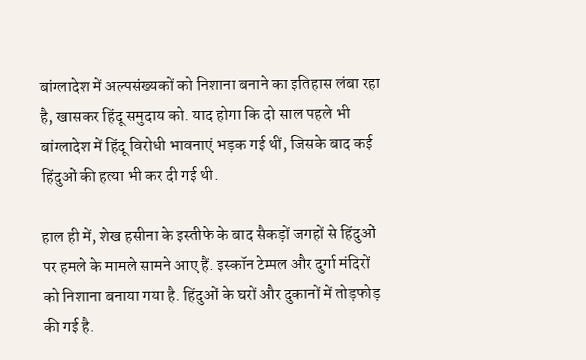बांग्लादेश में अल्पसंख्यकों को निशाना बनाने का इतिहास लंबा रहा है, खासकर हिंदू समुदाय को. याद होगा कि दो साल पहले भी बांग्लादेश में हिंदू विरोधी भावनाएं भड़क गई थीं, जिसके बाद कई हिंदुओं की हत्या भी कर दी गई थी.

हाल ही में, शेख हसीना के इस्तीफे के बाद सैकड़ों जगहों से हिंदुओं पर हमले के मामले सामने आए हैं. इस्कॉन टेम्पल और दुर्गा मंदिरों को निशाना बनाया गया है. हिंदुओं के घरों और दुकानों में तोड़फोड़ की गई है.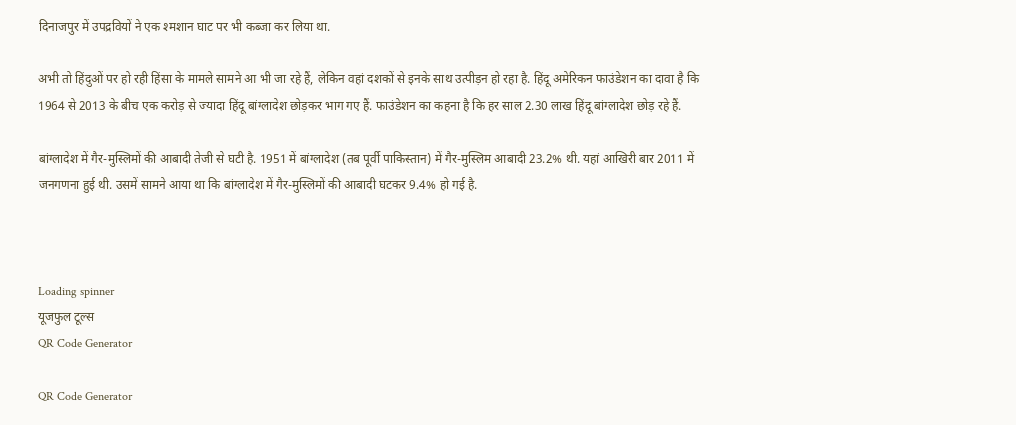दिनाजपुर में उपद्रवियों ने एक श्मशान घाट पर भी कब्जा कर लिया था.

अभी तो हिंदुओं पर हो रही हिंसा के मामले सामने आ भी जा रहे हैं, लेकिन वहां दशकों से इनके साथ उत्पीड़न हो रहा है. हिंदू अमेरिकन फाउंडेशन का दावा है कि 1964 से 2013 के बीच एक करोड़ से ज्यादा हिंदू बांग्लादेश छोड़कर भाग गए हैं. फाउंडेशन का कहना है कि हर साल 2.30 लाख हिंदू बांग्लादेश छोड़ रहे हैं.

बांग्लादेश में गैर-मुस्लिमों की आबादी तेजी से घटी है. 1951 में बांग्लादेश (तब पूर्वी पाकिस्तान) में गैर-मुस्लिम आबादी 23.2% थी. यहां आखिरी बार 2011 में जनगणना हुई थी. उसमें सामने आया था कि बांग्लादेश में गैर-मुस्लिमों की आबादी घटकर 9.4% हो गई है.



Loading spinner
यूजफुल टूल्स
QR Code Generator

QR Code Generator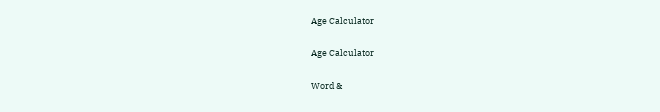Age Calculator

Age Calculator

Word &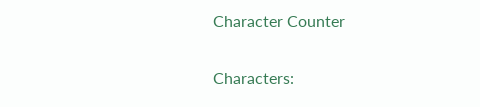Character Counter

Characters: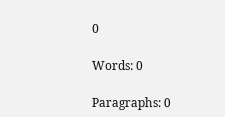0

Words: 0

Paragraphs: 0